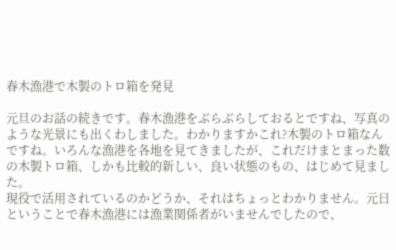春木漁港で木製のトロ箱を発見

元旦のお話の続きです。春木漁港をぶらぶらしておるとですね、写真のような光景にも出くわしました。わかりますかこれ?木製のトロ箱なんですね。いろんな漁港を各地を見てきましたが、これだけまとまった数の木製トロ箱、しかも比較的新しい、良い状態のもの、はじめて見ました。
現役で活用されているのかどうか、それはちょっとわかりません。元日ということで春木漁港には漁業関係者がいませんでしたので、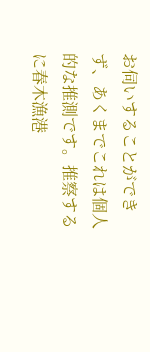お伺いすることができず、あくまでこれは個人的な推測です。推察するに春木漁港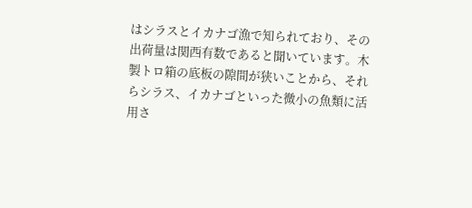はシラスとイカナゴ漁で知られており、その出荷量は関西有数であると聞いています。木製トロ箱の底板の隙間が狭いことから、それらシラス、イカナゴといった微小の魚類に活用さ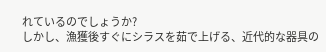れているのでしょうか?
しかし、漁獲後すぐにシラスを茹で上げる、近代的な器具の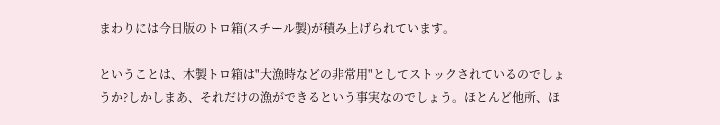まわりには今日版のトロ箱(スチール製)が積み上げられています。

ということは、木製トロ箱は"大漁時などの非常用"としてストックされているのでしょうか?しかしまあ、それだけの漁ができるという事実なのでしょう。ほとんど他所、ほ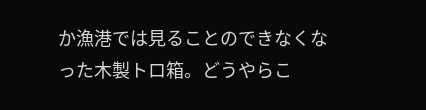か漁港では見ることのできなくなった木製トロ箱。どうやらこ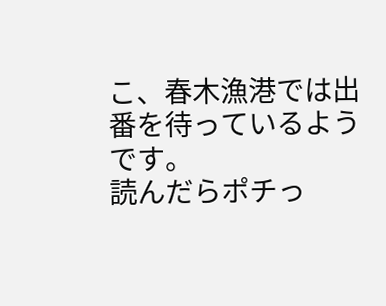こ、春木漁港では出番を待っているようです。
読んだらポチっ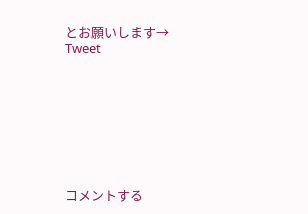とお願いします→
Tweet








コメントする